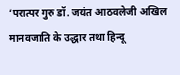‘परात्पर गुरु डॉ. जयंत आठवलेजी अखिल मानवजाति के उद्धार तथा हिन्दू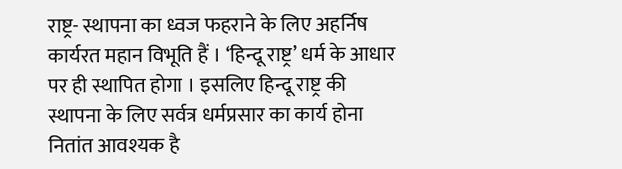राष्ट्र- स्थापना का ध्वज फहराने के लिए अहर्निष कार्यरत महान विभूति हैं । ‘हिन्दू राष्ट्र’ धर्म के आधार पर ही स्थापित होगा । इसलिए हिन्दू राष्ट्र की स्थापना के लिए सर्वत्र धर्मप्रसार का कार्य होना नितांत आवश्यक है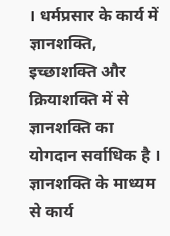। धर्मप्रसार के कार्य में ज्ञानशक्ति, इच्छाशक्ति और क्रियाशक्ति में से ज्ञानशक्ति का योगदान सर्वाधिक है । ज्ञानशक्ति के माध्यम से कार्य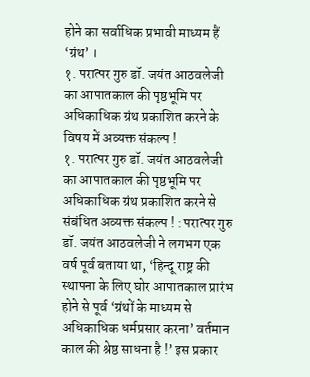होने का सर्वाधिक प्रभावी माध्यम हैं ‘ग्रंथ’ ।
१. परात्पर गुरु डॉ. जयंत आठवलेजी का आपातकाल की पृष्ठभूमि पर अधिकाधिक ग्रंथ प्रकाशित करने के विषय में अव्यक्त संकल्प !
१. परात्पर गुरु डॉ. जयंत आठवलेजी का आपातकाल की पृष्ठभूमि पर अधिकाधिक ग्रंथ प्रकाशित करने से संबंधित अव्यक्त संकल्प ! : परात्पर गुरु डॉ. जयंत आठवलेजी ने लगभग एक वर्ष पूर्व बताया था, ‘हिन्दू राष्ट्र की स्थापना के लिए घोर आपातकाल प्रारंभ होने से पूर्व ‘ग्रंथों के माध्यम से अधिकाधिक धर्मप्रसार करना’ वर्तमान काल की श्रेष्ठ साधना है !’ इस प्रकार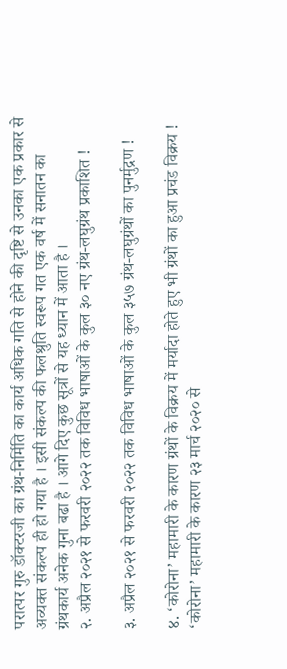परात्पर गुरु डॉक्टरजी का ग्रंथ-निर्मिति का कार्य अधिक गति से होने की दृष्टि से उनका एक प्रकार से अव्यक्त संकल्प ही हो गया है । इसी संकल्प की फलश्रुति स्वरूप गत एक वर्ष में सनातन का ग्रंथकार्य अनेक गुना बढा है । आगे दिए कुछ सूत्रों से यह ध्यान में आता है ।
२. अप्रैल २०२१ से फरवरी २०२२ तक विविध भाषाओं के कुल ३० नए ग्रंथ-लघुग्रंथ प्रकाशित !

३. अप्रैल २०२१ से फरवरी २०२२ तक विविध भाषाओं के कुल ३५७ ग्रंथ-लघुग्रंथों का पुनर्मुद्रण !

४. ‘कोरोना’ महामारी के कारण ग्रंथों के विक्रय में मर्यादा होते हुए भी ग्रंथों का हुआ प्रचंड विक्रय !
‘कोरोना’ महामारी के कारण २३ मार्च २०२० से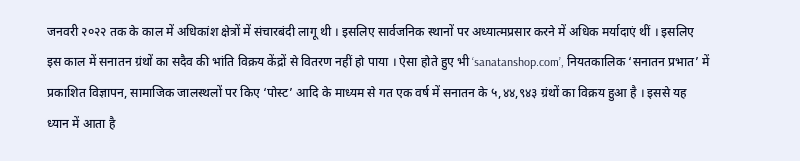जनवरी २०२२ तक के काल में अधिकांश क्षेत्रों में संचारबंदी लागू थी । इसलिए सार्वजनिक स्थानों पर अध्यात्मप्रसार करने में अधिक मर्यादाएं थीं । इसलिए इस काल में सनातन ग्रंथों का सदैव की भांति विक्रय केंद्रों से वितरण नहीं हो पाया । ऐसा होते हुए भी ‘sanatanshop.com’, नियतकालिक ‘सनातन प्रभात’ में प्रकाशित विज्ञापन, सामाजिक जालस्थलों पर किए ‘पोस्ट’ आदि के माध्यम से गत एक वर्ष में सनातन के ५,४४,९४३ ग्रंथों का विक्रय हुआ है । इससे यह ध्यान में आता है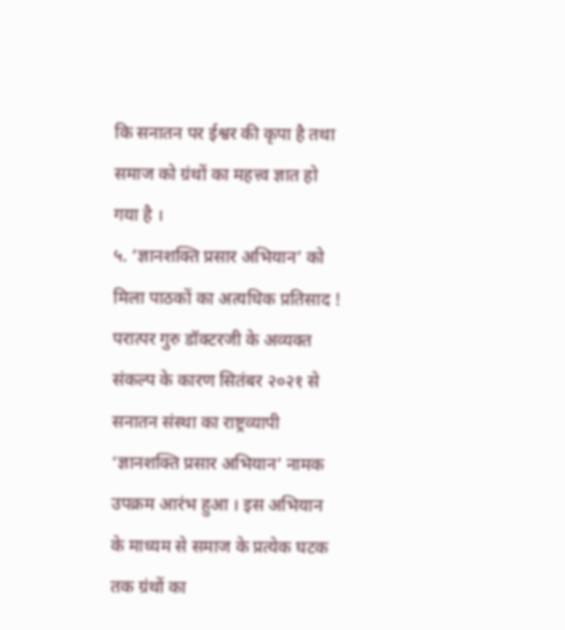कि सनातन पर ईश्वर की कृपा है तथा समाज को ग्रंथों का महत्त्व ज्ञात हो गया है ।
५. ‘ज्ञानशक्ति प्रसार अभियान’ को मिला पाठकों का अत्यधिक प्रतिसाद !
परात्पर गुरु डॉक्टरजी के अव्यक्त संकल्प के कारण सितंबर २०२१ से सनातन संस्था का राष्ट्रव्यापी ‘ज्ञानशक्ति प्रसार अभियान’ नामक उपक्रम आरंभ हुआ । इस अभियान के माध्यम से समाज के प्रत्येक घटक तक ग्रंथों का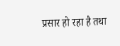प्रसार हो रहा है तथा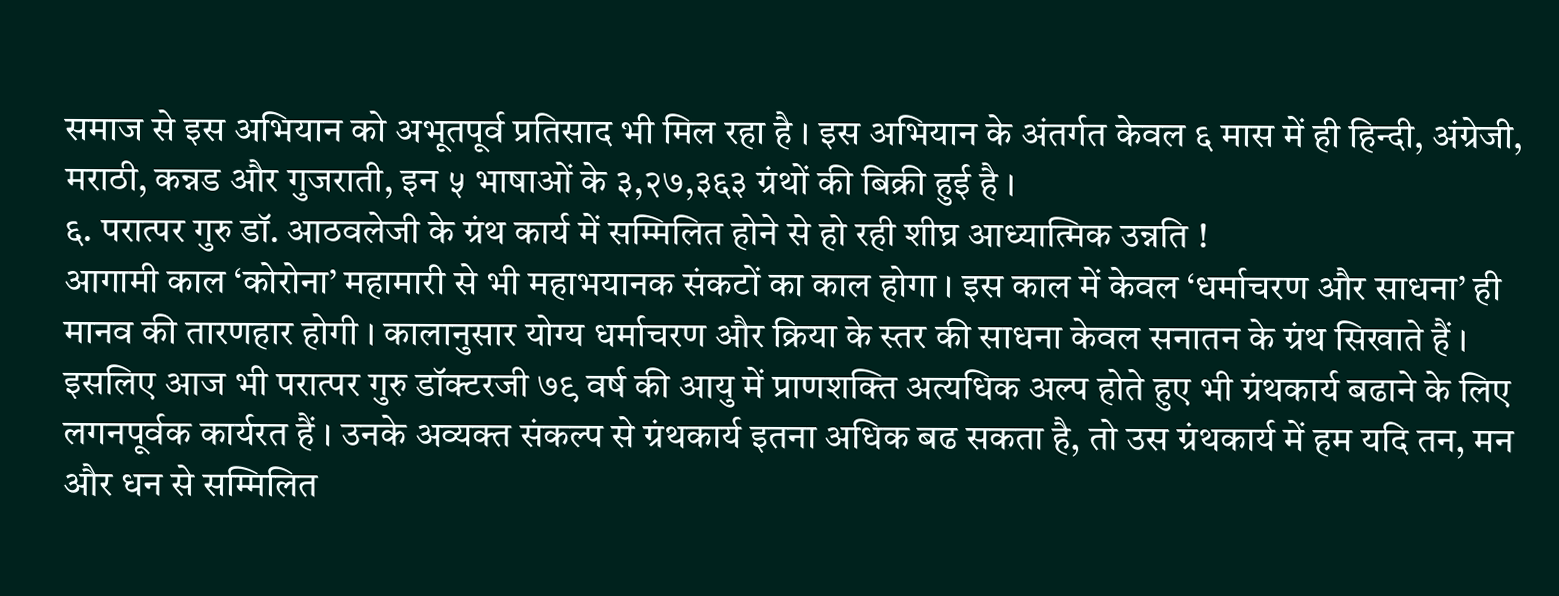समाज से इस अभियान को अभूतपूर्व प्रतिसाद भी मिल रहा है । इस अभियान के अंतर्गत केवल ६ मास में ही हिन्दी, अंग्रेजी, मराठी, कन्नड और गुजराती, इन ५ भाषाओं के ३,२७,३६३ ग्रंथों की बिक्री हुई है ।
६. परात्पर गुरु डॉ. आठवलेजी के ग्रंथ कार्य में सम्मिलित होने से हो रही शीघ्र आध्यात्मिक उन्नति !
आगामी काल ‘कोरोना’ महामारी से भी महाभयानक संकटों का काल होगा । इस काल में केवल ‘धर्माचरण और साधना’ ही मानव की तारणहार होगी । कालानुसार योग्य धर्माचरण और क्रिया के स्तर की साधना केवल सनातन के ग्रंथ सिखाते हैं । इसलिए आज भी परात्पर गुरु डॉक्टरजी ७९ वर्ष की आयु में प्राणशक्ति अत्यधिक अल्प होते हुए भी ग्रंथकार्य बढाने के लिए लगनपूर्वक कार्यरत हैं । उनके अव्यक्त संकल्प से ग्रंथकार्य इतना अधिक बढ सकता है, तो उस ग्रंथकार्य में हम यदि तन, मन और धन से सम्मिलित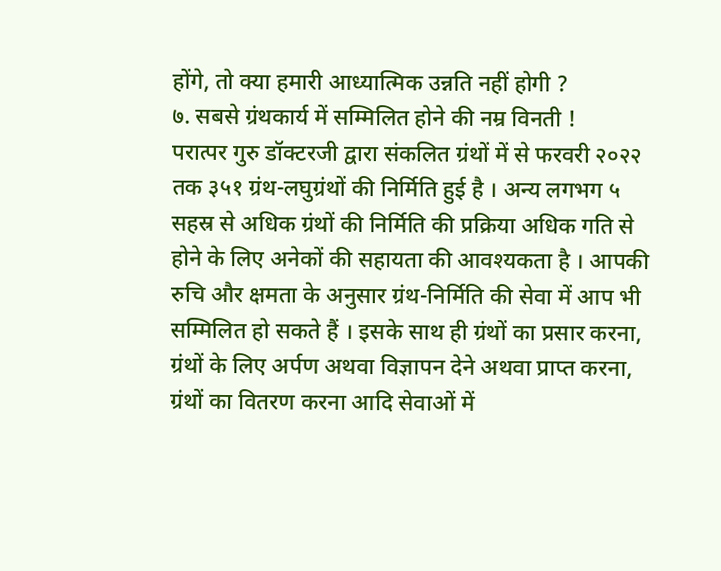होंगे, तो क्या हमारी आध्यात्मिक उन्नति नहीं होगी ?
७. सबसे ग्रंथकार्य में सम्मिलित होने की नम्र विनती !
परात्पर गुरु डॉक्टरजी द्वारा संकलित ग्रंथों में से फरवरी २०२२ तक ३५१ ग्रंथ-लघुग्रंथों की निर्मिति हुई है । अन्य लगभग ५ सहस्र से अधिक ग्रंथों की निर्मिति की प्रक्रिया अधिक गति से होने के लिए अनेकों की सहायता की आवश्यकता है । आपकी रुचि और क्षमता के अनुसार ग्रंथ-निर्मिति की सेवा में आप भी सम्मिलित हो सकते हैं । इसके साथ ही ग्रंथों का प्रसार करना, ग्रंथों के लिए अर्पण अथवा विज्ञापन देने अथवा प्राप्त करना, ग्रंथों का वितरण करना आदि सेवाओं में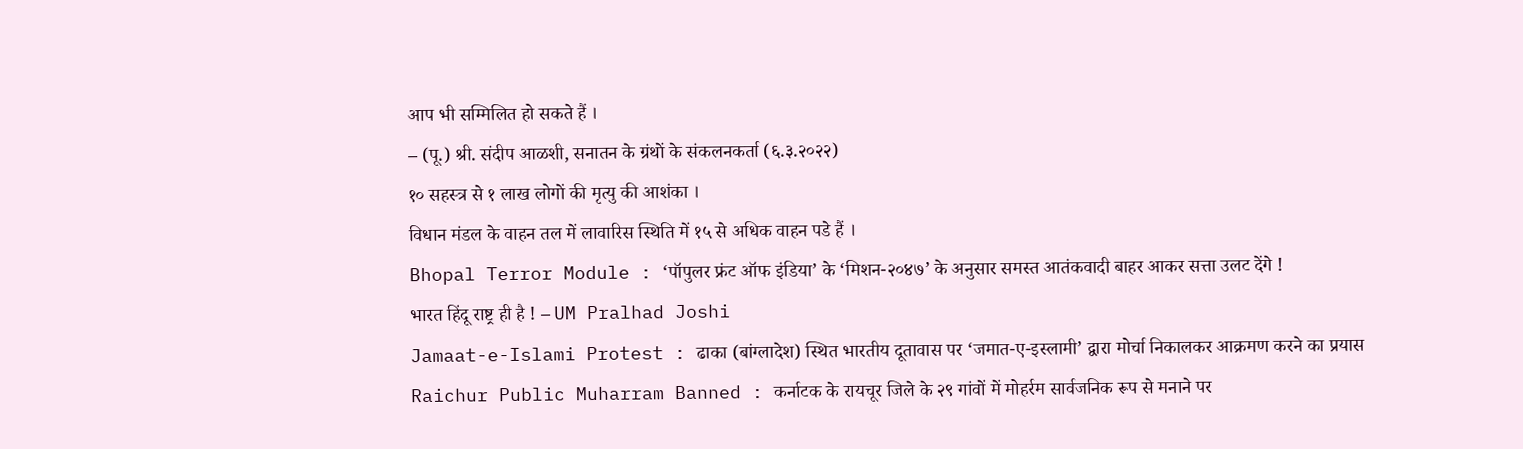आप भी सम्मिलित हो सकते हैं ।
– (पू.) श्री. संदीप आळशी, सनातन के ग्रंथों के संकलनकर्ता (६.३.२०२२)
१० सहस्त्र से १ लाख लोगों की मृत्यु की आशंका ।
विधान मंडल के वाहन तल में लावारिस स्थिति में १५ से अधिक वाहन पडे हैं ।
Bhopal Terror Module : ‘पॉपुलर फ्रंट ऑफ इंडिया’ के ‘मिशन-२०४७’ के अनुसार समस्त आतंकवादी बाहर आकर सत्ता उलट देंगे !
भारत हिंदू राष्ट्र ही है ! – UM Pralhad Joshi
Jamaat-e-Islami Protest : ढाका (बांग्लादेश) स्थित भारतीय दूतावास पर ‘जमात-ए-इस्लामी’ द्वारा मोर्चा निकालकर आक्रमण करने का प्रयास
Raichur Public Muharram Banned : कर्नाटक के रायचूर जिले के २९ गांवों में मोहर्रम सार्वजनिक रूप से मनाने पर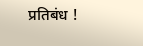प्रतिबंध !